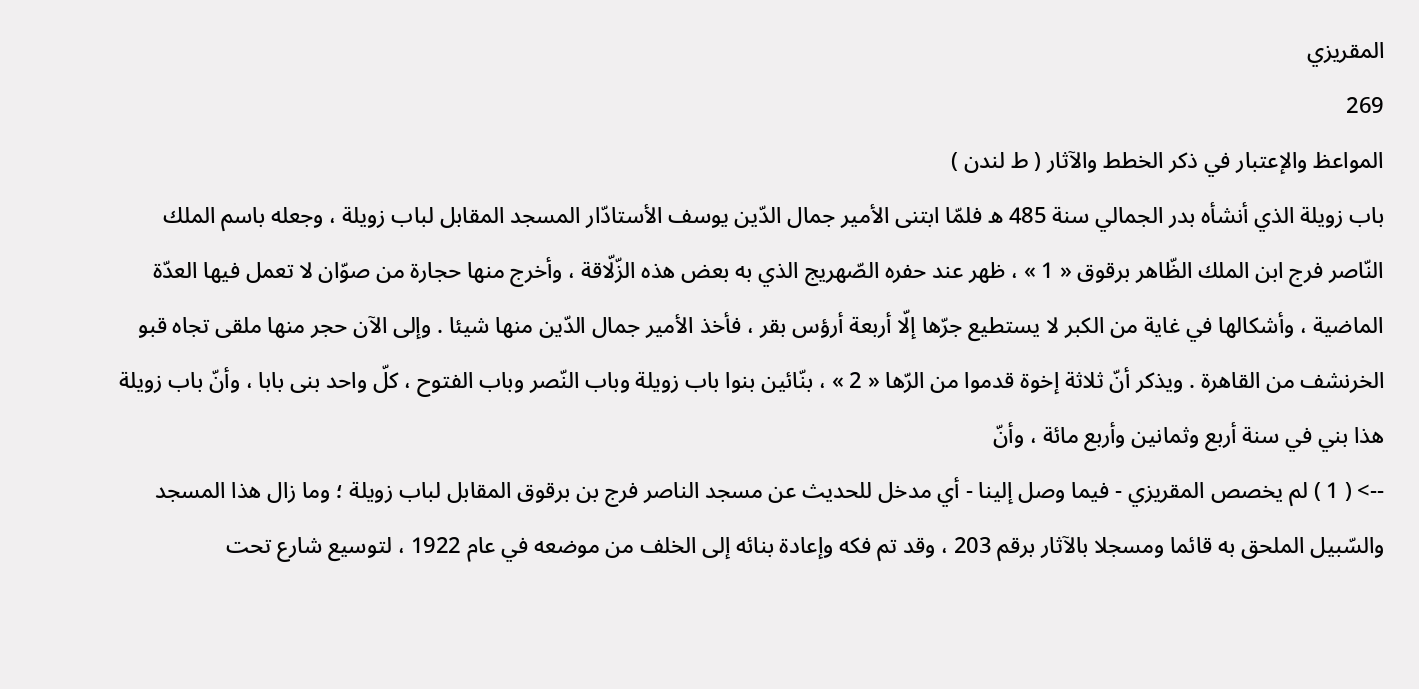المقريزي
269
المواعظ والإعتبار في ذكر الخطط والآثار ( ط لندن )
باب زويلة الذي أنشأه بدر الجمالي سنة 485 ه فلمّا ابتنى الأمير جمال الدّين يوسف الأستادّار المسجد المقابل لباب زويلة ، وجعله باسم الملك النّاصر فرج ابن الملك الظّاهر برقوق « 1 » ، ظهر عند حفره الصّهريج الذي به بعض هذه الزّلّاقة ، وأخرج منها حجارة من صوّان لا تعمل فيها العدّة الماضية ، وأشكالها في غاية من الكبر لا يستطيع جرّها إلّا أربعة أرؤس بقر ، فأخذ الأمير جمال الدّين منها شيئا . وإلى الآن حجر منها ملقى تجاه قبو الخرنشف من القاهرة . ويذكر أنّ ثلاثة إخوة قدموا من الرّها « 2 » ، بنّائين بنوا باب زويلة وباب النّصر وباب الفتوح ، كلّ واحد بنى بابا ، وأنّ باب زويلة هذا بني في سنة أربع وثمانين وأربع مائة ، وأنّ
--> ( 1 ) لم يخصص المقريزي - فيما وصل إلينا - أي مدخل للحديث عن مسجد الناصر فرج بن برقوق المقابل لباب زويلة ؛ وما زال هذا المسجد والسّبيل الملحق به قائما ومسجلا بالآثار برقم 203 ، وقد تم فكه وإعادة بنائه إلى الخلف من موضعه في عام 1922 ، لتوسيع شارع تحت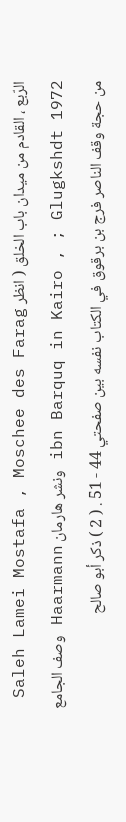الرّبع ، القادم من ميدان باب الخلق ( انظر Saleh Lamei Mostafa , Moschee des Farag ibn Barquq in Kairo , ; Glugkshdt 1972 ونشر هارمان Haarmann وصف الجامع من حجة وقف الناصر فرج بن برقوق في الكتاب نفسه بين صفحتي 44 - 51 . ( 2 ) ذكر أبو صالح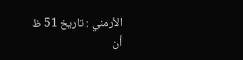الأرمني : تاريخ 51 ظ أن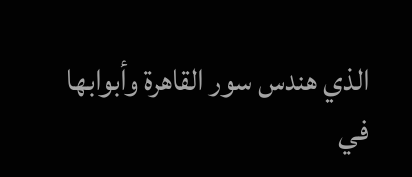الذي هندس سور القاهرة وأبوابها في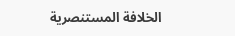الخلافة المستنصرية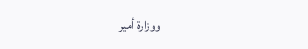ووزارة أمير